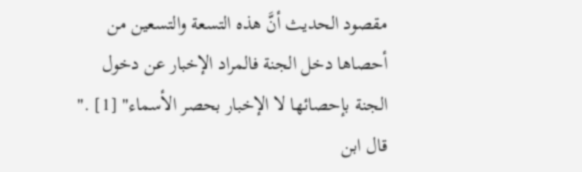مقصود الحديث أنَّ هذه التسعة والتسعين من أحصاها دخل الجنة فالمراد الإخبار عن دخول الجنة بإحصائها لا الإخبار بحصر الأسماء" [1] ."
قال ابن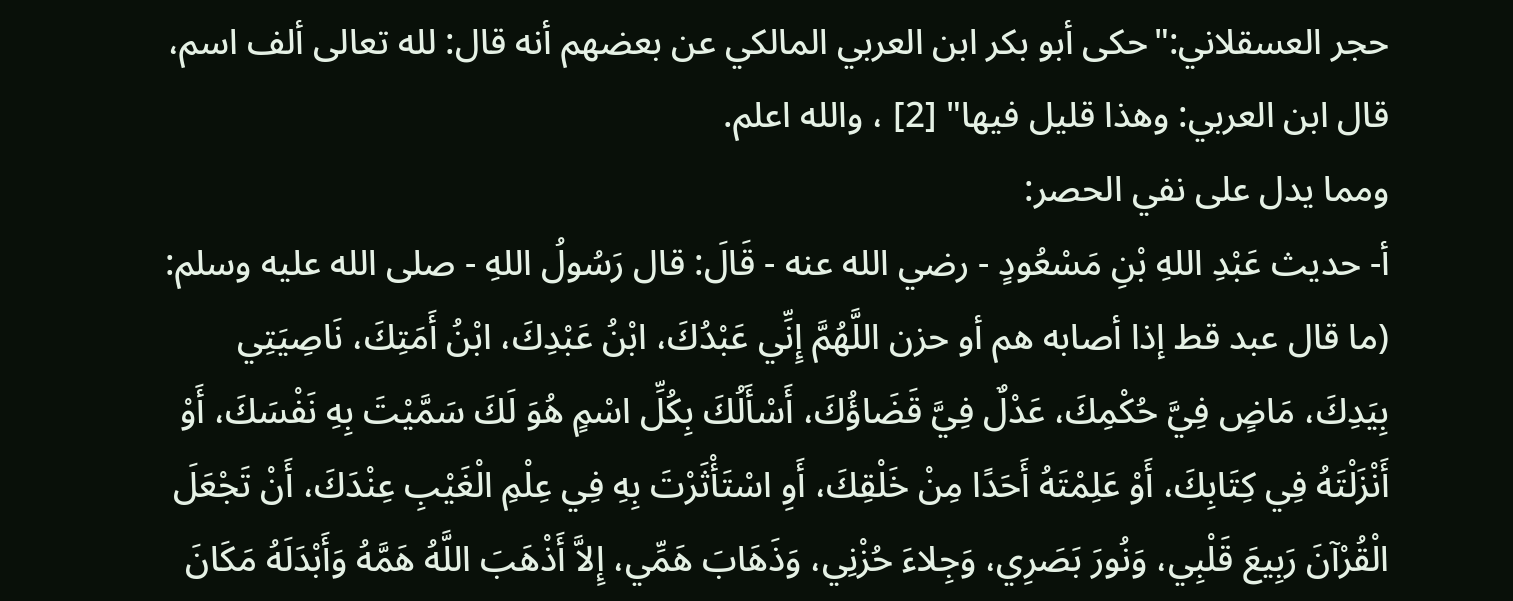حجر العسقلاني:"حكى أبو بكر ابن العربي المالكي عن بعضهم أنه قال: لله تعالى ألف اسم، قال ابن العربي: وهذا قليل فيها" [2] ، والله اعلم.
ومما يدل على نفي الحصر:
أ- حديث عَبْدِ اللهِ بْنِ مَسْعُودٍ - رضي الله عنه - قَالَ: قال رَسُولُ اللهِ - صلى الله عليه وسلم: (ما قال عبد قط إذا أصابه هم أو حزن اللَّهُمَّ إِنِّي عَبْدُكَ، ابْنُ عَبْدِكَ، ابْنُ أَمَتِكَ، نَاصِيَتِي بِيَدِكَ، مَاضٍ فِيَّ حُكْمِكَ، عَدْلٌ فِيَّ قَضَاؤُكَ، أَسْأَلُكَ بِكُلِّ اسْمٍ هُوَ لَكَ سَمَّيْتَ بِهِ نَفْسَكَ، أَوْ أَنْزَلْتَهُ فِي كِتَابِكَ، أَوْ عَلِمْتَهُ أَحَدًا مِنْ خَلْقِكَ، أَوِ اسْتَأْثَرْتَ بِهِ فِي عِلْمِ الْغَيْبِ عِنْدَكَ، أَنْ تَجْعَلَ الْقُرْآنَ رَبِيعَ قَلْبِي، وَنُورَ بَصَرِي، وَجِلاءَ حُزْنِي، وَذَهَابَ هَمِّي، إِلاَّ أَذْهَبَ اللَّهُ هَمَّهُ وَأَبْدَلَهُ مَكَانَ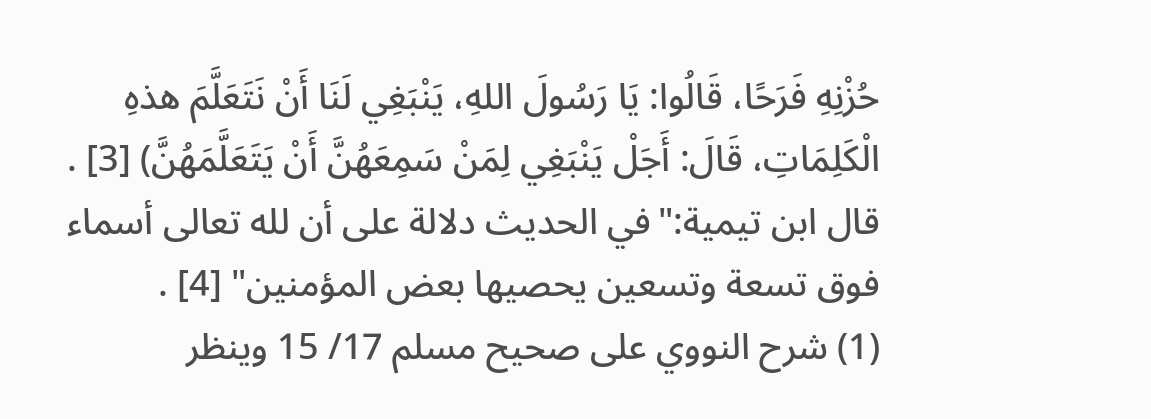حُزْنِهِ فَرَحًا، قَالُوا: يَا رَسُولَ اللهِ، يَنْبَغِي لَنَا أَنْ نَتَعَلَّمَ هذهِ الْكَلِمَاتِ، قَالَ: أَجَلْ يَنْبَغِي لِمَنْ سَمِعَهُنَّ أَنْ يَتَعَلَّمَهُنَّ) [3] .
قال ابن تيمية:"في الحديث دلالة على أن لله تعالى أسماء فوق تسعة وتسعين يحصيها بعض المؤمنين" [4] .
(1) شرح النووي على صحيح مسلم 17/ 15 وينظر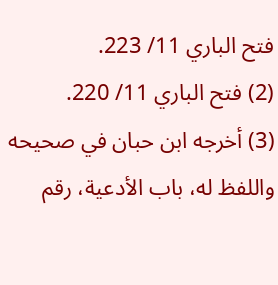فتح الباري 11/ 223.
(2) فتح الباري 11/ 220.
(3) أخرجه ابن حبان في صحيحه واللفظ له، باب الأدعية، رقم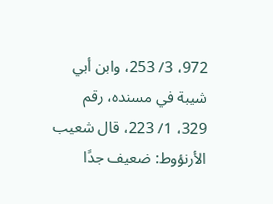972، 3/ 253، وابن أبي شيبة في مسنده، رقم 329، 1/ 223، قال شعيب الأرنؤوط: ضعيف جدًا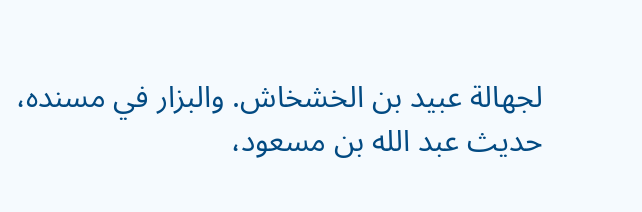لجهالة عبيد بن الخشخاش. والبزار في مسنده، حديث عبد الله بن مسعود،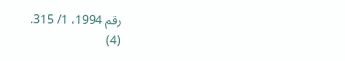رقم 1994، 1/ 315.
(4)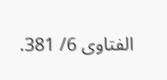الفتاوى 6/ 381.